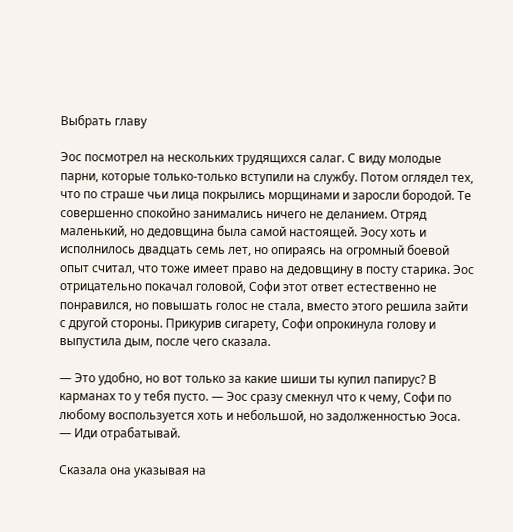Выбрать главу

Эос посмотрел на нескольких трудящихся салаг. С виду молодые парни, которые только-только вступили на службу. Потом оглядел тех, что по страше чьи лица покрылись морщинами и заросли бородой. Те совершенно спокойно занимались ничего не деланием. Отряд маленький, но дедовщина была самой настоящей. Эосу хоть и исполнилось двадцать семь лет, но опираясь на огромный боевой опыт считал, что тоже имеет право на дедовщину в посту старика. Эос отрицательно покачал головой, Софи этот ответ естественно не понравился, но повышать голос не стала, вместо этого решила зайти с другой стороны. Прикурив сигарету, Софи опрокинула голову и выпустила дым, после чего сказала.

— Это удобно, но вот только за какие шиши ты купил папирус? В карманах то у тебя пусто. — Эос сразу смекнул что к чему, Софи по любому воспользуется хоть и небольшой, но задолженностью Эоса. — Иди отрабатывай.

Сказала она указывая на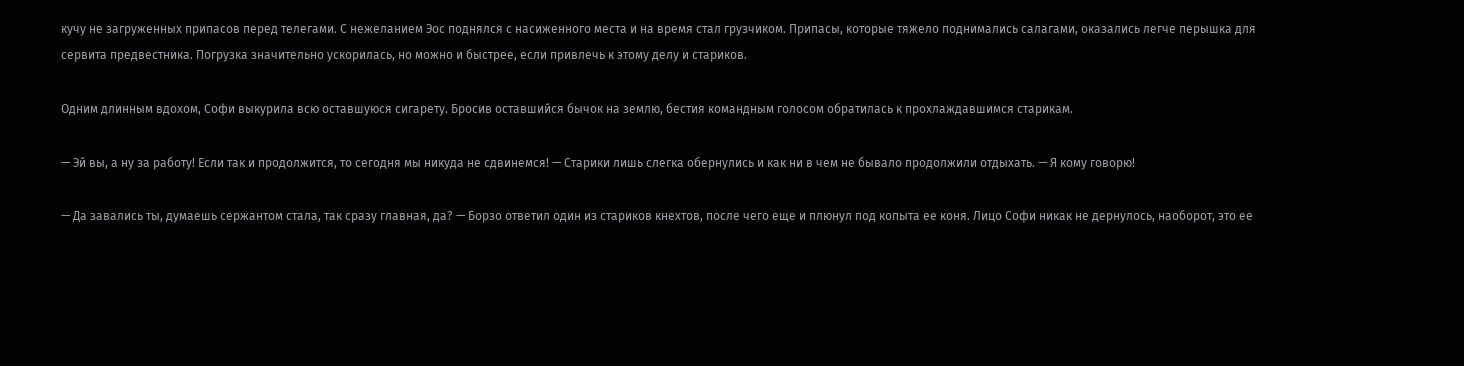кучу не загруженных припасов перед телегами. С нежеланием Эос поднялся с насиженного места и на время стал грузчиком. Припасы, которые тяжело поднимались салагами, оказались легче перышка для сервита предвестника. Погрузка значительно ускорилась, но можно и быстрее, если привлечь к этому делу и стариков.

Одним длинным вдохом, Софи выкурила всю оставшуюся сигарету. Бросив оставшийся бычок на землю, бестия командным голосом обратилась к прохлаждавшимся старикам.

— Эй вы, а ну за работу! Если так и продолжится, то сегодня мы никуда не сдвинемся! — Старики лишь слегка обернулись и как ни в чем не бывало продолжили отдыхать. — Я кому говорю!

— Да завались ты, думаешь сержантом стала, так сразу главная, да? — Борзо ответил один из стариков кнехтов, после чего еще и плюнул под копыта ее коня. Лицо Софи никак не дернулось, наоборот, это ее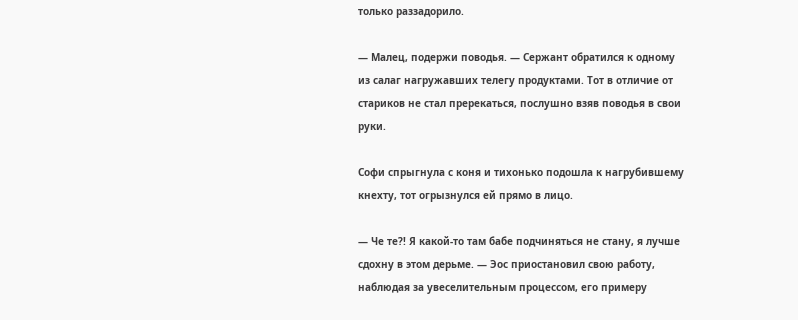только раззадорило.

— Малец, подержи поводья. — Сержант обратился к одному из салаг нагружавших телегу продуктами. Тот в отличие от стариков не стал пререкаться, послушно взяв поводья в свои руки.

Софи спрыгнула с коня и тихонько подошла к нагрубившему кнехту, тот огрызнулся ей прямо в лицо.

— Че те?! Я какой-то там бабе подчиняться не стану, я лучше сдохну в этом дерьме. — Эос приостановил свою работу, наблюдая за увеселительным процессом, его примеру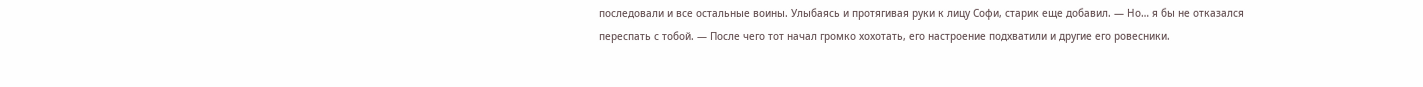последовали и все остальные воины. Улыбаясь и протягивая руки к лицу Софи, старик еще добавил. — Но… я бы не отказался переспать с тобой. — После чего тот начал громко хохотать, его настроение подхватили и другие его ровесники.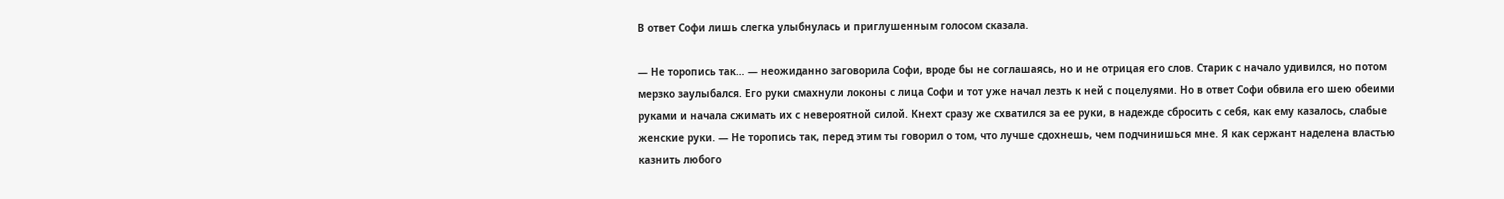В ответ Софи лишь слегка улыбнулась и приглушенным голосом сказала.

— Не торопись так… — неожиданно заговорила Софи, вроде бы не соглашаясь, но и не отрицая его слов. Старик с начало удивился, но потом мерзко заулыбался. Его руки смахнули локоны с лица Софи и тот уже начал лезть к ней с поцелуями. Но в ответ Софи обвила его шею обеими руками и начала сжимать их с невероятной силой. Кнехт сразу же схватился за ее руки, в надежде сбросить с себя, как ему казалось, слабые женские руки. — Не торопись так, перед этим ты говорил о том, что лучше сдохнешь, чем подчинишься мне. Я как сержант наделена властью казнить любого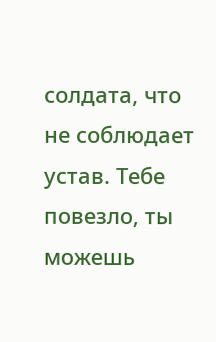солдата, что не соблюдает устав. Тебе повезло, ты можешь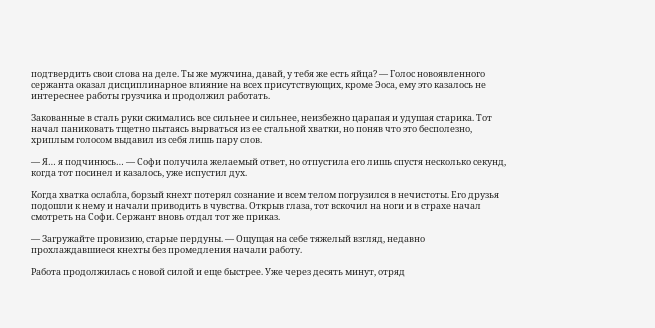подтвердить свои слова на деле. Ты же мужчина, давай, у тебя же есть яйца? — Голос новоявленного сержанта оказал дисциплинарное влияние на всех присутствующих, кроме Эоса, ему это казалось не интереснее работы грузчика и продолжил работать.

Закованные в сталь руки сжимались все сильнее и сильнее, неизбежно царапая и удушая старика. Тот начал паниковать тщетно пытаясь вырваться из ее стальной хватки, но поняв что это бесполезно, хриплым голосом выдавил из себя лишь пару слов.

— Я… я подчинюсь… — Софи получила желаемый ответ, но отпустила его лишь спустя несколько секунд, когда тот посинел и казалось, уже испустил дух.

Когда хватка ослабла, борзый кнехт потерял сознание и всем телом погрузился в нечистоты. Его друзья подошли к нему и начали приводить в чувства. Открыв глаза, тот вскочил на ноги и в страхе начал смотреть на Софи. Сержант вновь отдал тот же приказ.

— Загружайте провизию, старые пердуны. — Ощущая на себе тяжелый взгляд, недавно прохлаждавшиеся кнехты без промедления начали работу.

Работа продолжилась с новой силой и еще быстрее. Уже через десять минут, отряд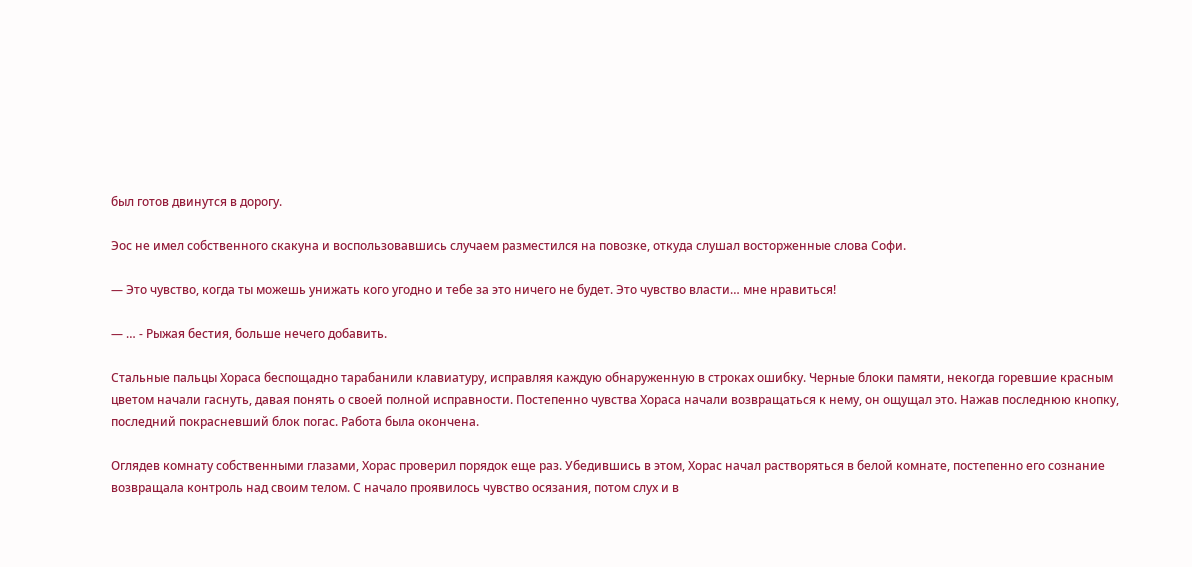был готов двинутся в дорогу.

Эос не имел собственного скакуна и воспользовавшись случаем разместился на повозке, откуда слушал восторженные слова Софи.

— Это чувство, когда ты можешь унижать кого угодно и тебе за это ничего не будет. Это чувство власти… мне нравиться!

— … - Рыжая бестия, больше нечего добавить.

Стальные пальцы Хораса беспощадно тарабанили клавиатуру, исправляя каждую обнаруженную в строках ошибку. Черные блоки памяти, некогда горевшие красным цветом начали гаснуть, давая понять о своей полной исправности. Постепенно чувства Хораса начали возвращаться к нему, он ощущал это. Нажав последнюю кнопку, последний покрасневший блок погас. Работа была окончена.

Оглядев комнату собственными глазами, Хорас проверил порядок еще раз. Убедившись в этом, Хорас начал растворяться в белой комнате, постепенно его сознание возвращала контроль над своим телом. С начало проявилось чувство осязания, потом слух и в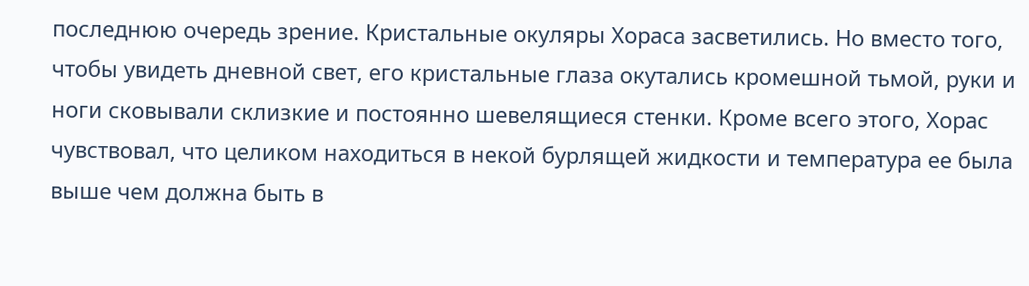последнюю очередь зрение. Кристальные окуляры Хораса засветились. Но вместо того, чтобы увидеть дневной свет, его кристальные глаза окутались кромешной тьмой, руки и ноги сковывали склизкие и постоянно шевелящиеся стенки. Кроме всего этого, Хорас чувствовал, что целиком находиться в некой бурлящей жидкости и температура ее была выше чем должна быть в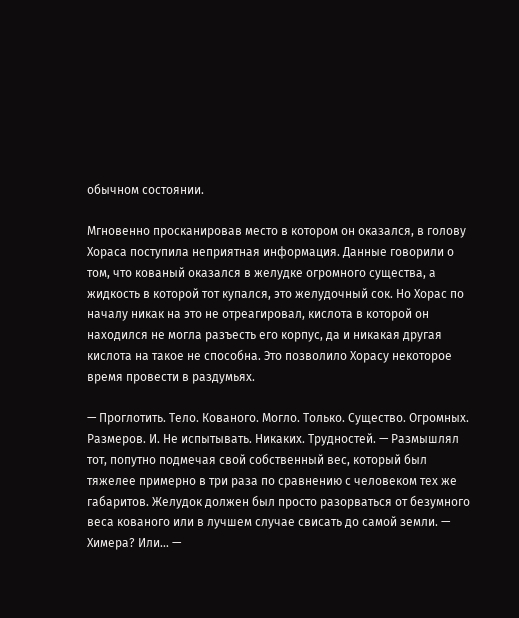обычном состоянии.

Мгновенно просканировав место в котором он оказался, в голову Хораса поступила неприятная информация. Данные говорили о том, что кованый оказался в желудке огромного существа, а жидкость в которой тот купался, это желудочный сок. Но Хорас по началу никак на это не отреагировал, кислота в которой он находился не могла разъесть его корпус, да и никакая другая кислота на такое не способна. Это позволило Хорасу некоторое время провести в раздумьях.

— Проглотить. Тело. Кованого. Могло. Только. Существо. Огромных. Размеров. И. Не испытывать. Никаких. Трудностей. — Размышлял тот, попутно подмечая свой собственный вес, который был тяжелее примерно в три раза по сравнению с человеком тех же габаритов. Желудок должен был просто разорваться от безумного веса кованого или в лучшем случае свисать до самой земли. — Химера? Или… —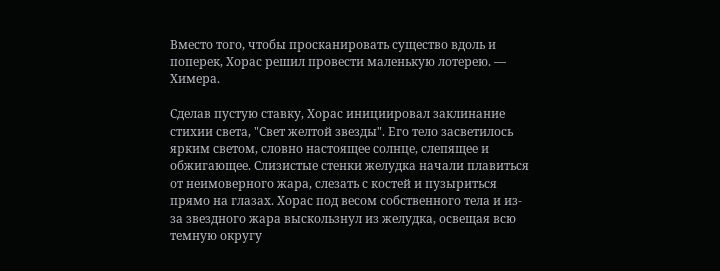Вместо того, чтобы просканировать существо вдоль и поперек, Хорас решил провести маленькую лотерею. — Химера.

Сделав пустую ставку, Хорас инициировал заклинание стихии света, "Свет желтой звезды". Его тело засветилось ярким светом, словно настоящее солнце, слепящее и обжигающее. Слизистые стенки желудка начали плавиться от неимоверного жара, слезать с костей и пузыриться прямо на глазах. Хорас под весом собственного тела и из-за звездного жара выскользнул из желудка, освещая всю темную округу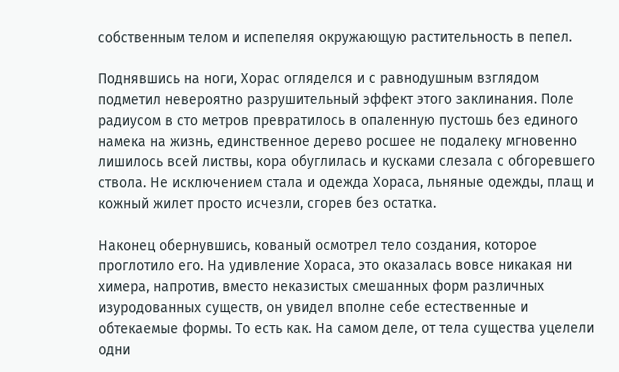собственным телом и испепеляя окружающую растительность в пепел.

Поднявшись на ноги, Хорас огляделся и с равнодушным взглядом подметил невероятно разрушительный эффект этого заклинания. Поле радиусом в сто метров превратилось в опаленную пустошь без единого намека на жизнь, единственное дерево росшее не подалеку мгновенно лишилось всей листвы, кора обуглилась и кусками слезала с обгоревшего ствола. Не исключением стала и одежда Хораса, льняные одежды, плащ и кожный жилет просто исчезли, сгорев без остатка.

Наконец обернувшись, кованый осмотрел тело создания, которое проглотило его. На удивление Хораса, это оказалась вовсе никакая ни химера, напротив, вместо неказистых смешанных форм различных изуродованных существ, он увидел вполне себе естественные и обтекаемые формы. То есть как. На самом деле, от тела существа уцелели одни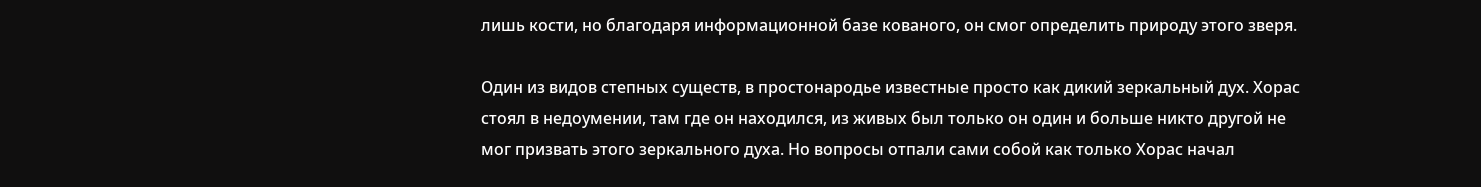лишь кости, но благодаря информационной базе кованого, он смог определить природу этого зверя.

Один из видов степных существ, в простонародье известные просто как дикий зеркальный дух. Хорас стоял в недоумении, там где он находился, из живых был только он один и больше никто другой не мог призвать этого зеркального духа. Но вопросы отпали сами собой как только Хорас начал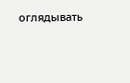оглядывать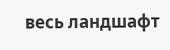весь ландшафт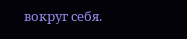вокруг себя.